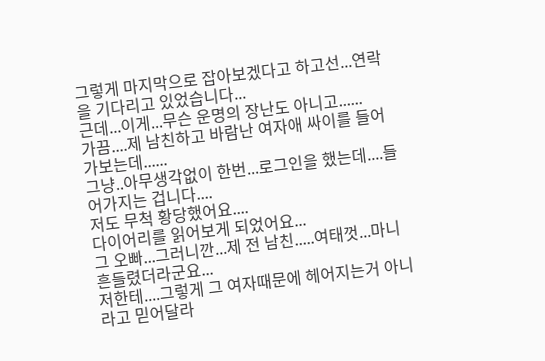그렇게 마지막으로 잡아보겠다고 하고선...연락을 기다리고 있었습니다...
근데...이게...무슨 운명의 장난도 아니고......
가끔....제 남친하고 바람난 여자애 싸이를 들어가보는데......
그냥..아무생각없이 한번...로그인을 했는데....들어가지는 겁니다....
저도 무척 황당했어요....
다이어리를 읽어보게 되었어요...
그 오빠...그러니깐...제 전 남친.....여태껏...마니 흔들렸더라군요...
저한테....그렇게 그 여자때문에 헤어지는거 아니라고 믿어달라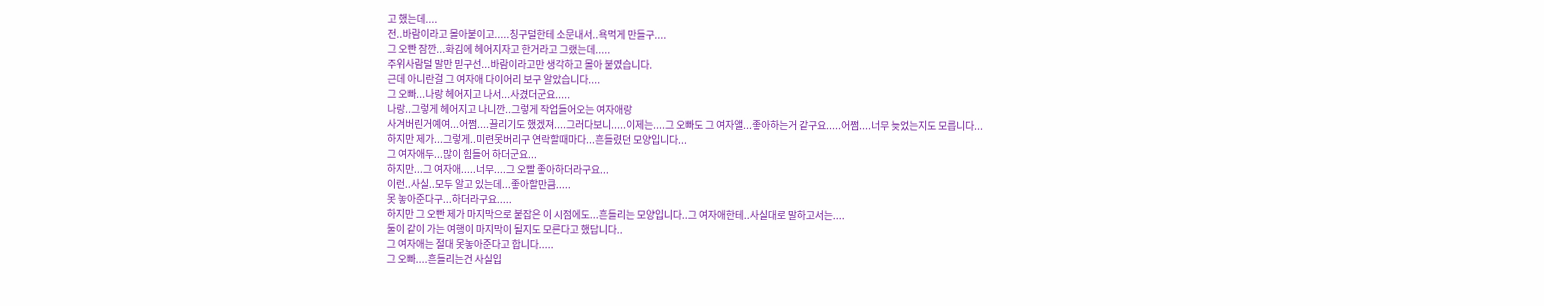고 했는데....
전..바람이라고 몰아붙이고.....칭구덜한테 소문내서..욕먹게 만들구....
그 오빤 잠깐...화김에 헤어지자고 한거라고 그랬는데.....
주위사람덜 말만 믿구선...바람이라고만 생각하고 몰아 붙였습니다.
근데 아니란걸 그 여자애 다이어리 보구 알았습니다....
그 오빠...나랑 헤어지고 나서...사겼더군요.....
나랑..그렇게 헤어지고 나니깐..그렇게 작업들어오는 여자애랑
사겨버린거예여...어쩜....끌리기도 했겠져....그러다보니.....이제는....그 오빠도 그 여자앨...좋아하는거 같구요.....어쩜....너무 늦었는지도 모릅니다...
하지만 제가...그렇게..미련못버리구 연락할때마다...흔들렸던 모양입니다...
그 여자애두...많이 힘들어 하더군요...
하지만...그 여자애.....너무....그 오빨 좋아하더라구요...
이런..사실..모두 알고 있는데...좋아할만큼.....
못 놓아준다구...하더라구요.....
하지만 그 오빤 제가 마지막으로 붙잡은 이 시점에도...흔들리는 모양입니다..그 여자애한테..사실대로 말하고서는....
둘이 같이 가는 여행이 마지막이 될지도 모른다고 했답니다..
그 여자애는 절대 못놓아준다고 합니다.....
그 오빠....흔들리는건 사실입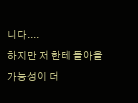니다....
하지만 저 한테 돌아올 가능성이 더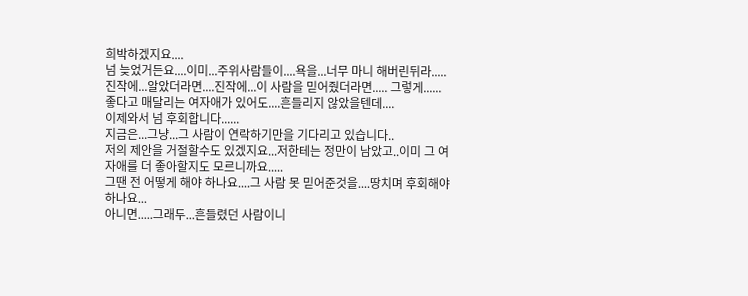희박하겠지요....
넘 늦었거든요....이미...주위사람들이....욕을...너무 마니 해버린뒤라.....
진작에...알았더라면....진작에...이 사람을 믿어줬더라면..... 그렇게......좋다고 매달리는 여자애가 있어도....흔들리지 않았을텐데....
이제와서 넘 후회합니다......
지금은...그냥...그 사람이 연락하기만을 기다리고 있습니다..
저의 제안을 거절할수도 있겠지요...저한테는 정만이 남았고..이미 그 여자애를 더 좋아할지도 모르니까요.....
그땐 전 어떻게 해야 하나요....그 사람 못 믿어준것을....땅치며 후회해야 하나요...
아니면.....그래두...흔들렸던 사람이니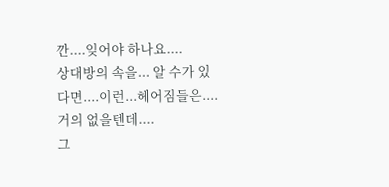깐....잊어야 하나요....
상대방의 속을... 알 수가 있다면....이런...헤어짐들은....거의 없을텐데....
그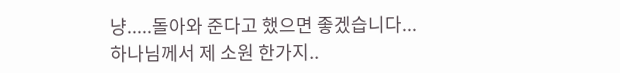냥.....돌아와 준다고 했으면 좋겠습니다...
하나님께서 제 소원 한가지..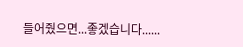들어줬으면...좋겠습니다......